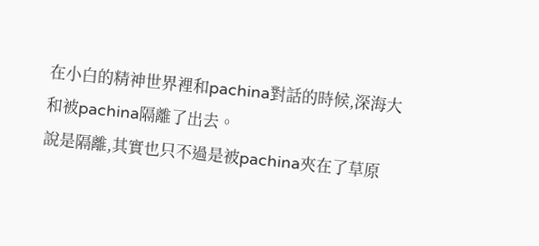在小白的精神世界裡和pachina對話的時候,深海大和被pachina隔離了出去。
說是隔離,其實也只不過是被pachina夾在了草原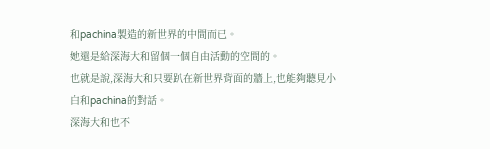和pachina製造的新世界的中間而已。
她還是給深海大和留個一個自由活動的空間的。
也就是說,深海大和只要趴在新世界背面的牆上,也能夠聽見小白和pachina的對話。
深海大和也不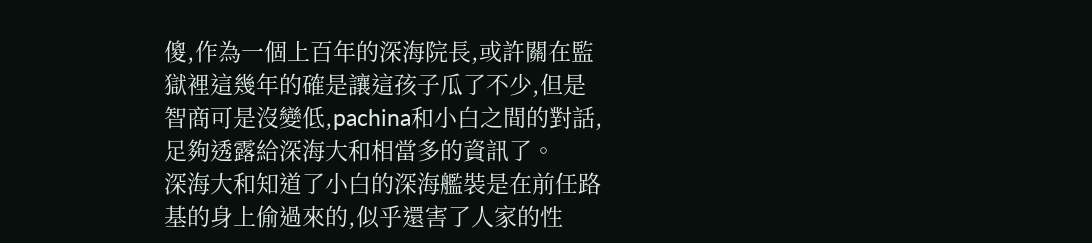傻,作為一個上百年的深海院長,或許關在監獄裡這幾年的確是讓這孩子瓜了不少,但是智商可是沒變低,pachina和小白之間的對話,足夠透露給深海大和相當多的資訊了。
深海大和知道了小白的深海艦裝是在前任路基的身上偷過來的,似乎還害了人家的性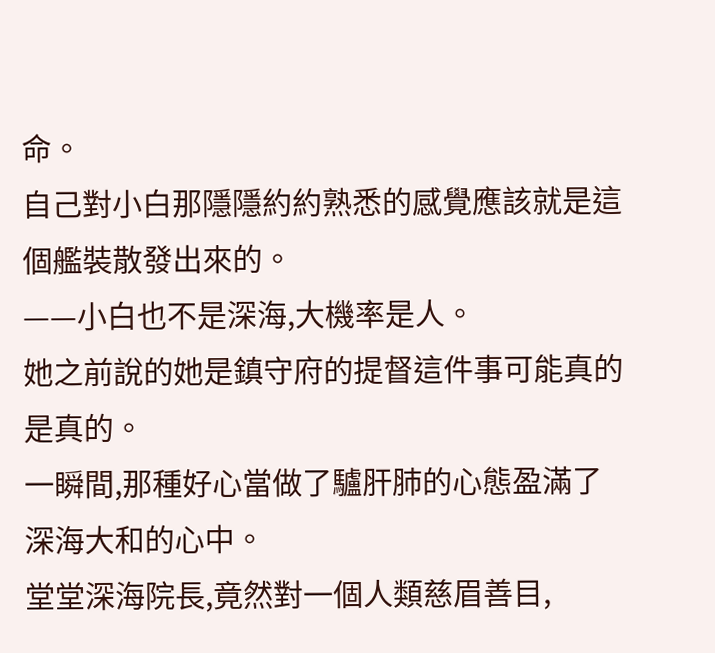命。
自己對小白那隱隱約約熟悉的感覺應該就是這個艦裝散發出來的。
——小白也不是深海,大機率是人。
她之前說的她是鎮守府的提督這件事可能真的是真的。
一瞬間,那種好心當做了驢肝肺的心態盈滿了深海大和的心中。
堂堂深海院長,竟然對一個人類慈眉善目,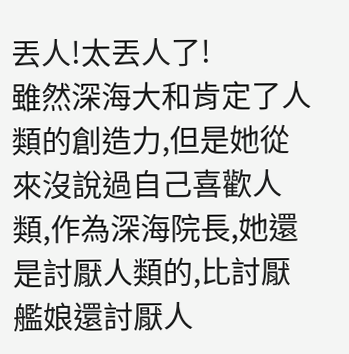丟人!太丟人了!
雖然深海大和肯定了人類的創造力,但是她從來沒說過自己喜歡人類,作為深海院長,她還是討厭人類的,比討厭艦娘還討厭人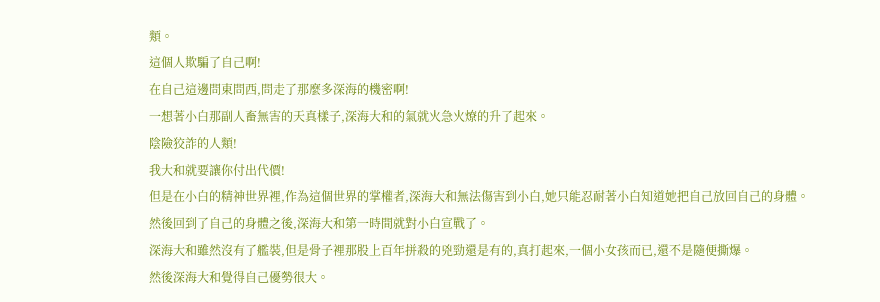類。
這個人欺騙了自己啊!
在自己這邊問東問西,問走了那麼多深海的機密啊!
一想著小白那副人畜無害的天真樣子,深海大和的氣就火急火燎的升了起來。
陰險狡詐的人類!
我大和就要讓你付出代價!
但是在小白的精神世界裡,作為這個世界的掌權者,深海大和無法傷害到小白,她只能忍耐著小白知道她把自己放回自己的身體。
然後回到了自己的身體之後,深海大和第一時間就對小白宣戰了。
深海大和雖然沒有了艦裝,但是骨子裡那股上百年拼殺的兇勁還是有的,真打起來,一個小女孩而已,還不是隨便撕爆。
然後深海大和覺得自己優勢很大。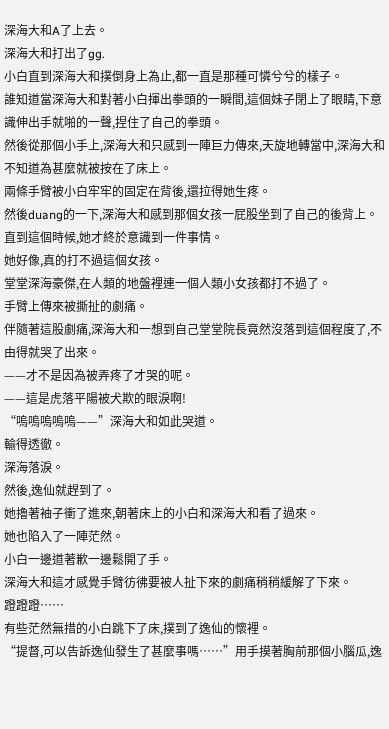深海大和A了上去。
深海大和打出了gg.
小白直到深海大和撲倒身上為止,都一直是那種可憐兮兮的樣子。
誰知道當深海大和對著小白揮出拳頭的一瞬間,這個妹子閉上了眼睛,下意識伸出手就啪的一聲,捏住了自己的拳頭。
然後從那個小手上,深海大和只感到一陣巨力傳來,天旋地轉當中,深海大和不知道為甚麼就被按在了床上。
兩條手臂被小白牢牢的固定在背後,還拉得她生疼。
然後duang的一下,深海大和感到那個女孩一屁股坐到了自己的後背上。
直到這個時候,她才終於意識到一件事情。
她好像,真的打不過這個女孩。
堂堂深海豪傑,在人類的地盤裡連一個人類小女孩都打不過了。
手臂上傳來被撕扯的劇痛。
伴隨著這股劇痛,深海大和一想到自己堂堂院長竟然沒落到這個程度了,不由得就哭了出來。
——才不是因為被弄疼了才哭的呢。
——這是虎落平陽被犬欺的眼淚啊!
“嗚嗚嗚嗚嗚——”深海大和如此哭道。
輸得透徹。
深海落淚。
然後,逸仙就趕到了。
她擼著袖子衝了進來,朝著床上的小白和深海大和看了過來。
她也陷入了一陣茫然。
小白一邊道著歉一邊鬆開了手。
深海大和這才感覺手臂彷彿要被人扯下來的劇痛稍稍緩解了下來。
蹬蹬蹬……
有些茫然無措的小白跳下了床,撲到了逸仙的懷裡。
“提督,可以告訴逸仙發生了甚麼事嗎……”用手摸著胸前那個小腦瓜,逸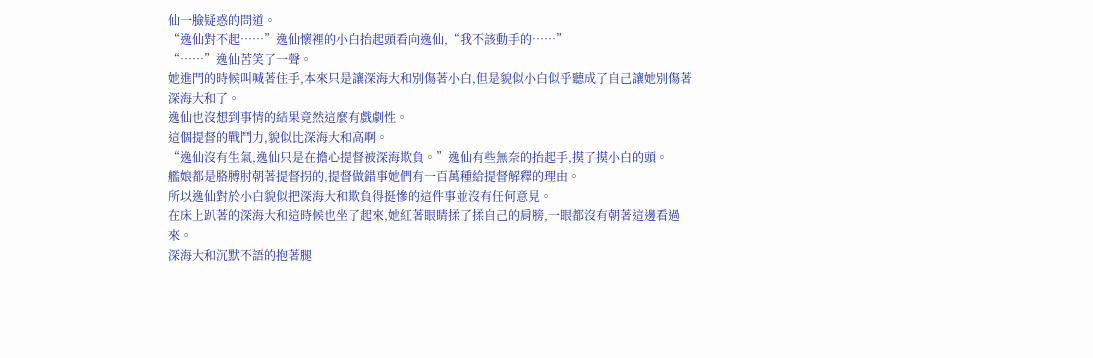仙一臉疑惑的問道。
“逸仙對不起……”逸仙懷裡的小白抬起頭看向逸仙,“我不該動手的……”
“……”逸仙苦笑了一聲。
她進門的時候叫喊著住手,本來只是讓深海大和別傷著小白,但是貌似小白似乎聽成了自己讓她別傷著深海大和了。
逸仙也沒想到事情的結果竟然這麼有戲劇性。
這個提督的戰鬥力,貌似比深海大和高啊。
“逸仙沒有生氣,逸仙只是在擔心提督被深海欺負。”逸仙有些無奈的抬起手,摸了摸小白的頭。
艦娘都是胳膊肘朝著提督拐的,提督做錯事她們有一百萬種給提督解釋的理由。
所以逸仙對於小白貌似把深海大和欺負得挺慘的這件事並沒有任何意見。
在床上趴著的深海大和這時候也坐了起來,她紅著眼睛揉了揉自己的肩膀,一眼都沒有朝著這邊看過來。
深海大和沉默不語的抱著腿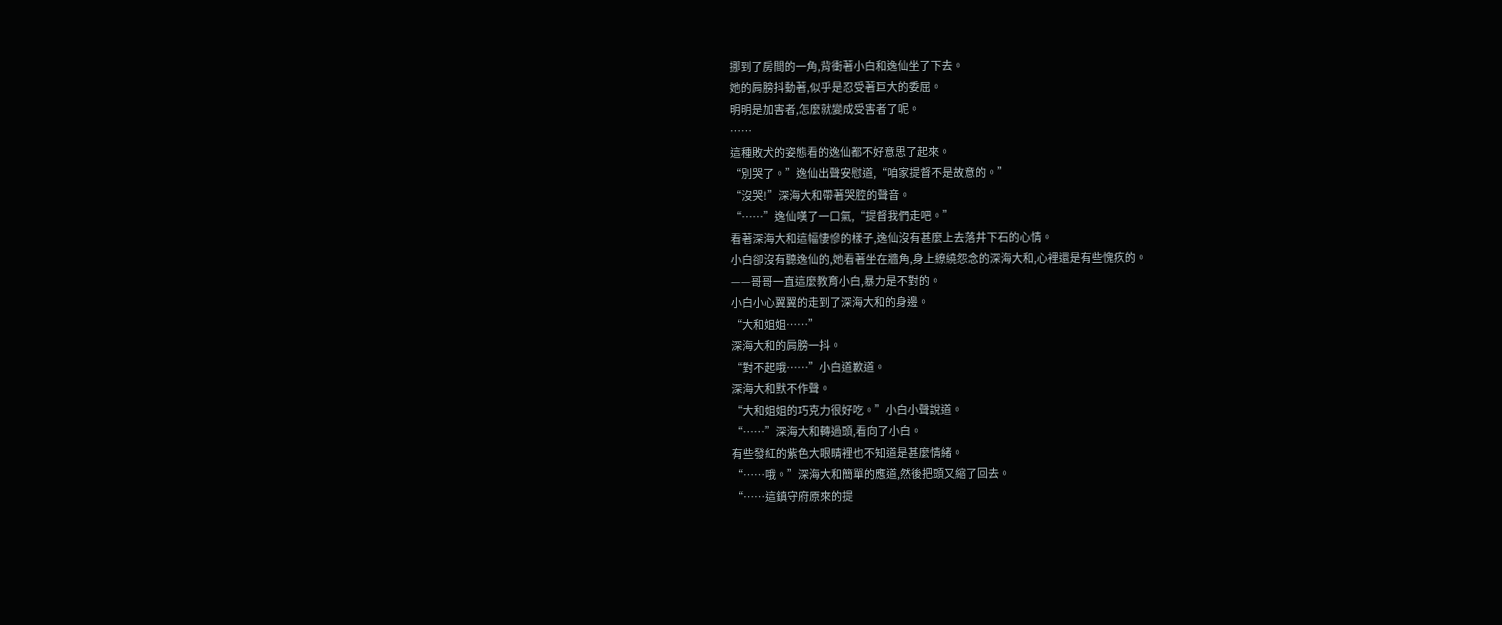挪到了房間的一角,背衝著小白和逸仙坐了下去。
她的肩膀抖動著,似乎是忍受著巨大的委屈。
明明是加害者,怎麼就變成受害者了呢。
……
這種敗犬的姿態看的逸仙都不好意思了起來。
“別哭了。”逸仙出聲安慰道,“咱家提督不是故意的。”
“沒哭!”深海大和帶著哭腔的聲音。
“……”逸仙嘆了一口氣,“提督我們走吧。”
看著深海大和這幅悽慘的樣子,逸仙沒有甚麼上去落井下石的心情。
小白卻沒有聽逸仙的,她看著坐在牆角,身上繚繞怨念的深海大和,心裡還是有些愧疚的。
——哥哥一直這麼教育小白,暴力是不對的。
小白小心翼翼的走到了深海大和的身邊。
“大和姐姐……”
深海大和的肩膀一抖。
“對不起哦……”小白道歉道。
深海大和默不作聲。
“大和姐姐的巧克力很好吃。”小白小聲說道。
“……”深海大和轉過頭,看向了小白。
有些發紅的紫色大眼睛裡也不知道是甚麼情緒。
“……哦。”深海大和簡單的應道,然後把頭又縮了回去。
“……這鎮守府原來的提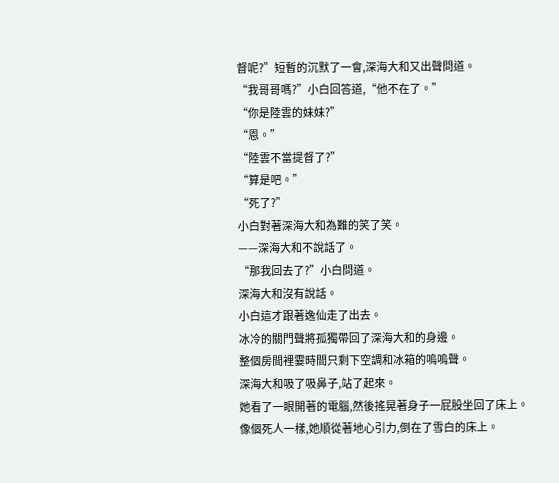督呢?”短暫的沉默了一會,深海大和又出聲問道。
“我哥哥嗎?”小白回答道,“他不在了。”
“你是陸雲的妹妹?”
“恩。”
“陸雲不當提督了?”
“算是吧。”
“死了?”
小白對著深海大和為難的笑了笑。
——深海大和不說話了。
“那我回去了?”小白問道。
深海大和沒有說話。
小白這才跟著逸仙走了出去。
冰冷的關門聲將孤獨帶回了深海大和的身邊。
整個房間裡霎時間只剩下空調和冰箱的嗚嗚聲。
深海大和吸了吸鼻子,站了起來。
她看了一眼開著的電腦,然後搖晃著身子一屁股坐回了床上。
像個死人一樣,她順從著地心引力,倒在了雪白的床上。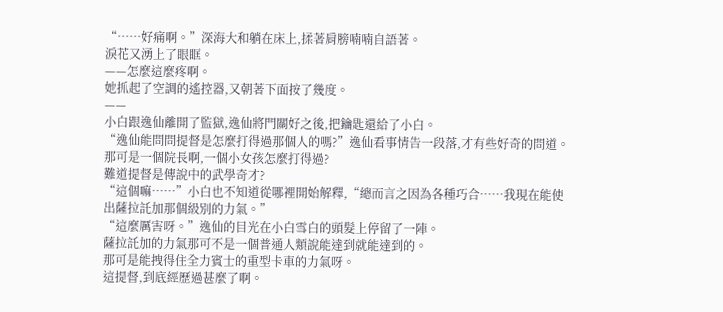“……好痛啊。”深海大和躺在床上,揉著肩膀喃喃自語著。
淚花又湧上了眼眶。
——怎麼這麼疼啊。
她抓起了空調的遙控器,又朝著下面按了幾度。
——
小白跟逸仙離開了監獄,逸仙將門關好之後,把鑰匙還給了小白。
“逸仙能問問提督是怎麼打得過那個人的嗎?”逸仙看事情告一段落,才有些好奇的問道。
那可是一個院長啊,一個小女孩怎麼打得過?
難道提督是傳說中的武學奇才?
“這個嘛……”小白也不知道從哪裡開始解釋,“總而言之因為各種巧合……我現在能使出薩拉託加那個級別的力氣。”
“這麼厲害呀。”逸仙的目光在小白雪白的頭髮上停留了一陣。
薩拉託加的力氣那可不是一個普通人類說能達到就能達到的。
那可是能拽得住全力賓士的重型卡車的力氣呀。
這提督,到底經歷過甚麼了啊。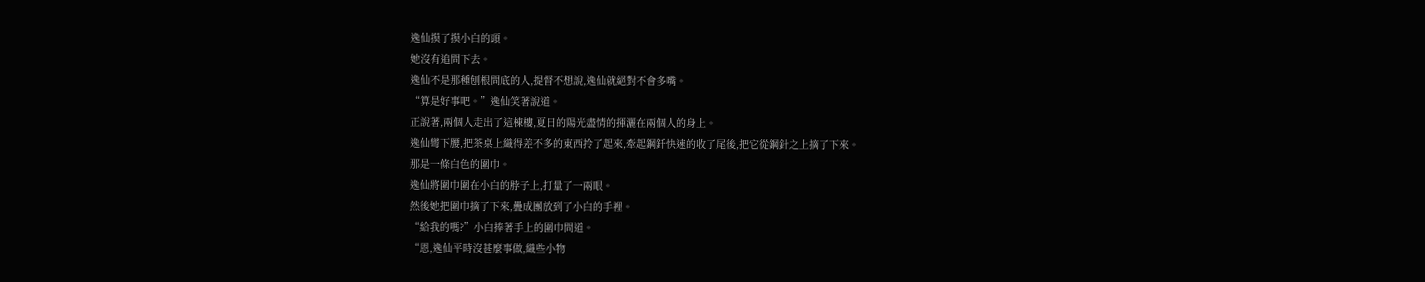逸仙摸了摸小白的頭。
她沒有追問下去。
逸仙不是那種刨根問底的人,提督不想說,逸仙就絕對不會多嘴。
“算是好事吧。”逸仙笑著說道。
正說著,兩個人走出了這棟樓,夏日的陽光盡情的揮灑在兩個人的身上。
逸仙彎下腰,把茶桌上織得差不多的東西拎了起來,牽起鋼釺快速的收了尾後,把它從鋼針之上摘了下來。
那是一條白色的圍巾。
逸仙將圍巾圍在小白的脖子上,打量了一兩眼。
然後她把圍巾摘了下來,疊成團放到了小白的手裡。
“給我的嗎?”小白捧著手上的圍巾問道。
“恩,逸仙平時沒甚麼事做,織些小物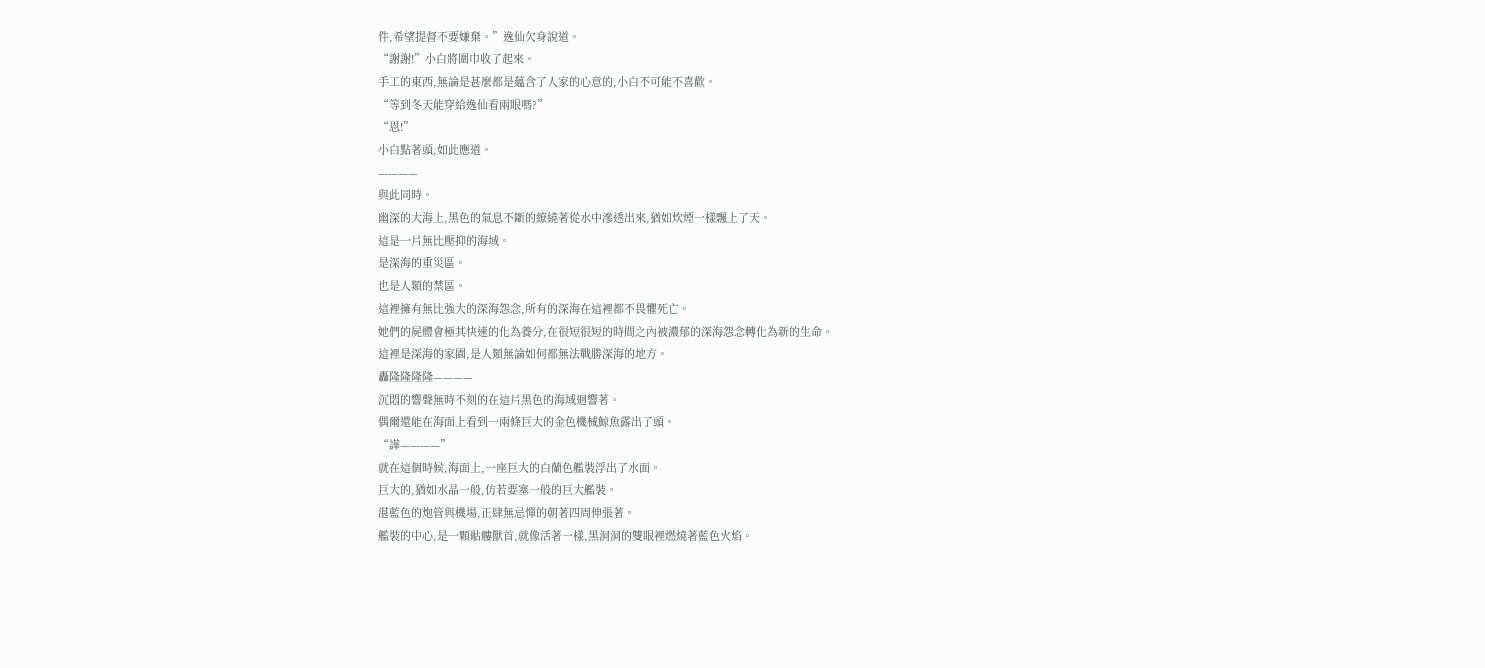件,希望提督不要嫌棄。”逸仙欠身說道。
“謝謝!”小白將圍巾收了起來。
手工的東西,無論是甚麼都是蘊含了人家的心意的,小白不可能不喜歡。
“等到冬天能穿給逸仙看兩眼嗎?”
“恩!”
小白點著頭,如此應道。
————
與此同時。
幽深的大海上,黑色的氣息不斷的繚繞著從水中滲透出來,猶如炊煙一樣飄上了天。
這是一片無比壓抑的海域。
是深海的重災區。
也是人類的禁區。
這裡擁有無比強大的深海怨念,所有的深海在這裡都不畏懼死亡。
她們的屍體會極其快速的化為養分,在很短很短的時間之內被濃郁的深海怨念轉化為新的生命。
這裡是深海的家園,是人類無論如何都無法戰勝深海的地方。
轟隆隆隆隆————
沉悶的響聲無時不刻的在這片黑色的海域迴響著。
偶爾還能在海面上看到一兩條巨大的金色機械鯨魚露出了頭。
“譁————”
就在這個時候,海面上,一座巨大的白蘭色艦裝浮出了水面。
巨大的,猶如水晶一般,仿若要塞一般的巨大艦裝。
湛藍色的炮管與機場,正肆無忌憚的朝著四周伸張著。
艦裝的中心,是一顆骷髏獸首,就像活著一樣,黑洞洞的雙眼裡燃燒著藍色火焰。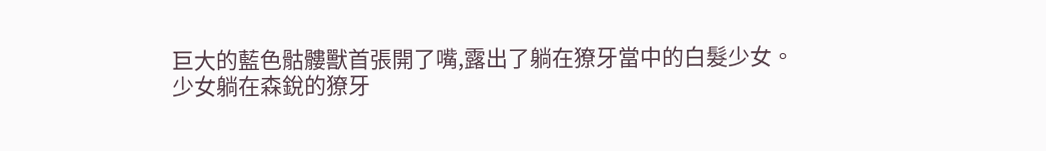巨大的藍色骷髏獸首張開了嘴,露出了躺在獠牙當中的白髮少女。
少女躺在森銳的獠牙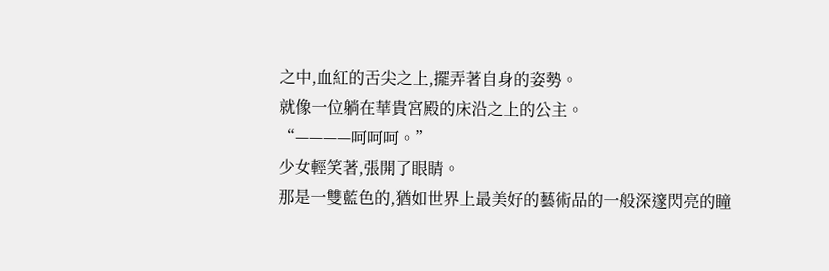之中,血紅的舌尖之上,擺弄著自身的姿勢。
就像一位躺在華貴宮殿的床沿之上的公主。
“————呵呵呵。”
少女輕笑著,張開了眼睛。
那是一雙藍色的,猶如世界上最美好的藝術品的一般深邃閃亮的瞳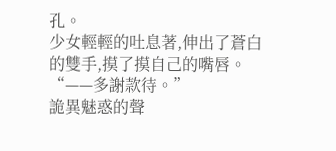孔。
少女輕輕的吐息著,伸出了蒼白的雙手,摸了摸自己的嘴唇。
“——多謝款待。”
詭異魅惑的聲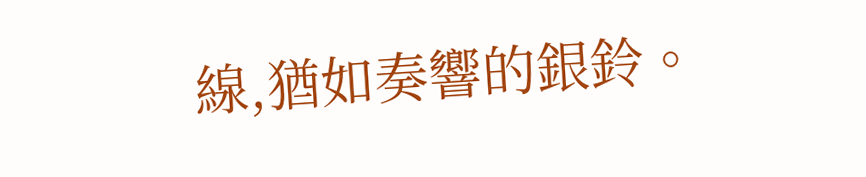線,猶如奏響的銀鈴。